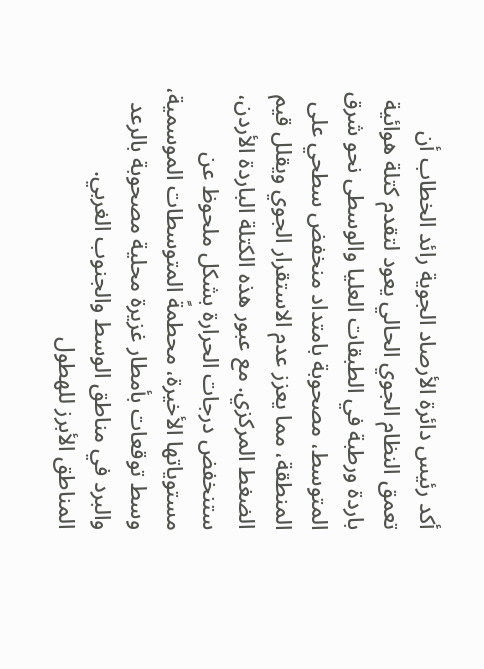أكد رئيس دائرة الأرصاد الجوية رائد الخطاب أن تعمق النظام الجوي الحالي يعود لتقدم كتلة هوائية باردة ورطبة في الطبقات العليا والوسطى نحو شرق المتوسط، مصحوبة بامتداد منخفض سطحي على المنطقة، مما يعزز عدم الاستقرار الجوي ويقلل قيم الضغط المركزي. مع عبور هذه الكتلة الباردة الأردن، ستنخفض درجات الحرارة بشكل ملحوظ عن مستوياتها الأخيرة، محطمةً المتوسطات الموسمية، وسط توقعات بأمطار غزيرة محلية مصحوبة بالرعد والبرد في مناطق الوسط والجنوب الغربي.
المناطق الأبرز للهطول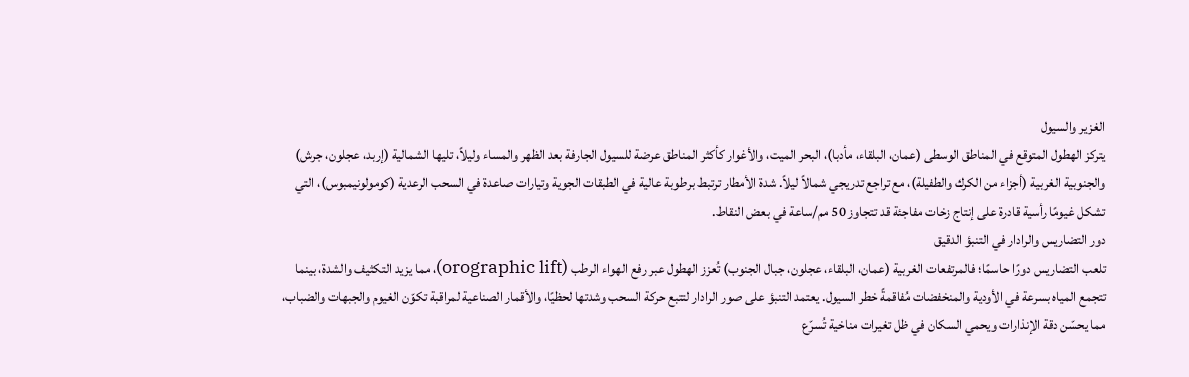الغزير والسيول
يتركز الهطول المتوقع في المناطق الوسطى (عمان، البلقاء، مأدبا)، البحر الميت، والأغوار كأكثر المناطق عرضة للسيول الجارفة بعد الظهر والمساء وليلاً، تليها الشمالية (إربد، عجلون، جرش) والجنوبية الغربية (أجزاء من الكرك والطفيلة)، مع تراجع تدريجي شمالاً ليلاً. شدة الأمطار ترتبط برطوبة عالية في الطبقات الجوية وتيارات صاعدة في السحب الرعدية (كومولونيمبوس)، التي تشكل غيومًا رأسية قادرة على إنتاج زخات مفاجئة قد تتجاوز 50 مم/ساعة في بعض النقاط.
دور التضاريس والرادار في التنبؤ الدقيق
تلعب التضاريس دورًا حاسمًا؛ فالمرتفعات الغربية (عمان، البلقاء، عجلون، جبال الجنوب) تُعزز الهطول عبر رفع الهواء الرطب (orographic lift)، مما يزيد التكثيف والشدة، بينما تتجمع المياه بسرعة في الأودية والمنخفضات مُفاقمةً خطر السيول. يعتمد التنبؤ على صور الرادار لتتبع حركة السحب وشدتها لحظيًا، والأقمار الصناعية لمراقبة تكوّن الغيوم والجبهات والضباب، مما يحسّن دقة الإنذارات ويحمي السكان في ظل تغيرات مناخية تُسرّع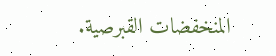المنخفضات القبرصية.